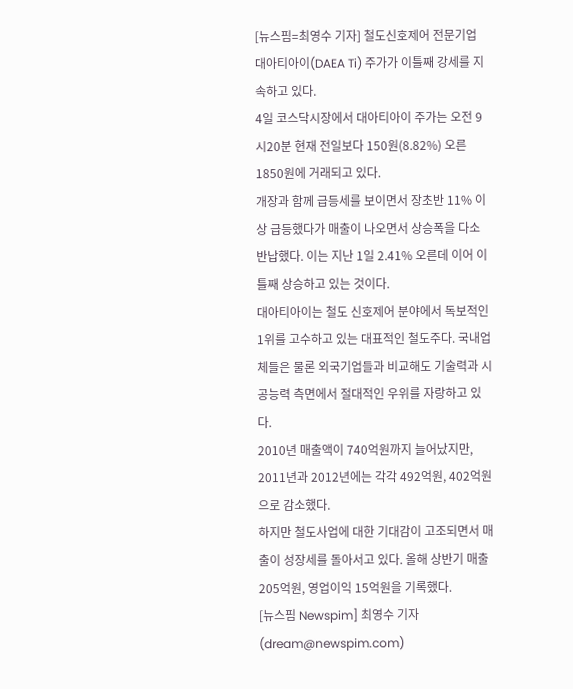[뉴스핌=최영수 기자] 철도신호제어 전문기업 대아티아이(DAEA Ti) 주가가 이틀째 강세를 지속하고 있다.
4일 코스닥시장에서 대아티아이 주가는 오전 9시20분 현재 전일보다 150원(8.82%) 오른 1850원에 거래되고 있다.
개장과 함께 급등세를 보이면서 장초반 11% 이상 급등했다가 매출이 나오면서 상승폭을 다소 반납했다. 이는 지난 1일 2.41% 오른데 이어 이틀째 상승하고 있는 것이다.
대아티아이는 철도 신호제어 분야에서 독보적인 1위를 고수하고 있는 대표적인 철도주다. 국내업체들은 물론 외국기업들과 비교해도 기술력과 시공능력 측면에서 절대적인 우위를 자랑하고 있다.
2010년 매출액이 740억원까지 늘어났지만, 2011년과 2012년에는 각각 492억원, 402억원으로 감소했다.
하지만 철도사업에 대한 기대감이 고조되면서 매출이 성장세를 돌아서고 있다. 올해 상반기 매출 205억원, 영업이익 15억원을 기록했다.
[뉴스핌 Newspim] 최영수 기자 (dream@newspim.com)